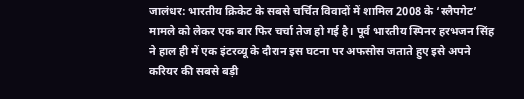जालंधर: भारतीय क्रिकेट के सबसे चर्चित विवादों में शामिल 2008 के ‘स्लैपगेट’ मामले को लेकर एक बार फिर चर्चा तेज हो गई है। पूर्व भारतीय स्पिनर हरभजन सिंह ने हाल ही में एक इंटरव्यू के दौरान इस घटना पर अफसोस जताते हुए इसे अपने करियर की सबसे बड़ी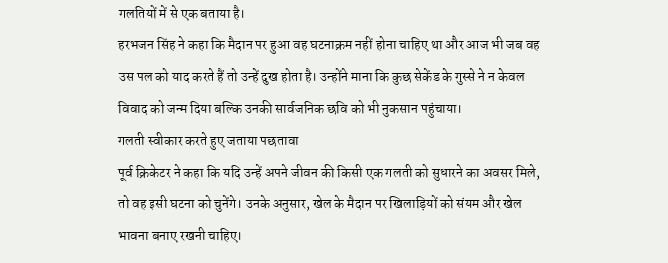गलतियों में से एक बताया है।
हरभजन सिंह ने कहा कि मैदान पर हुआ वह घटनाक्रम नहीं होना चाहिए था और आज भी जब वह उस पल को याद करते हैं तो उन्हें दुख होता है। उन्होंने माना कि कुछ सेकेंड के गुस्से ने न केवल विवाद को जन्म दिया बल्कि उनकी सार्वजनिक छवि को भी नुकसान पहुंचाया।
गलती स्वीकार करते हुए जताया पछतावा
पूर्व क्रिकेटर ने कहा कि यदि उन्हें अपने जीवन की किसी एक गलती को सुधारने का अवसर मिले, तो वह इसी घटना को चुनेंगे। उनके अनुसार, खेल के मैदान पर खिलाड़ियों को संयम और खेल भावना बनाए रखनी चाहिए।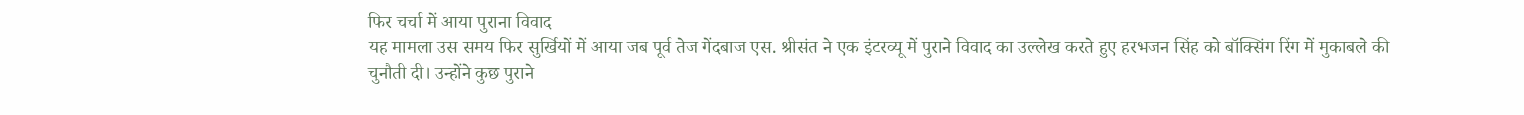फिर चर्चा में आया पुराना विवाद
यह मामला उस समय फिर सुर्खियों में आया जब पूर्व तेज गेंदबाज एस. श्रीसंत ने एक इंटरव्यू में पुराने विवाद का उल्लेख करते हुए हरभजन सिंह को बॉक्सिंग रिंग में मुकाबले की चुनौती दी। उन्होंने कुछ पुराने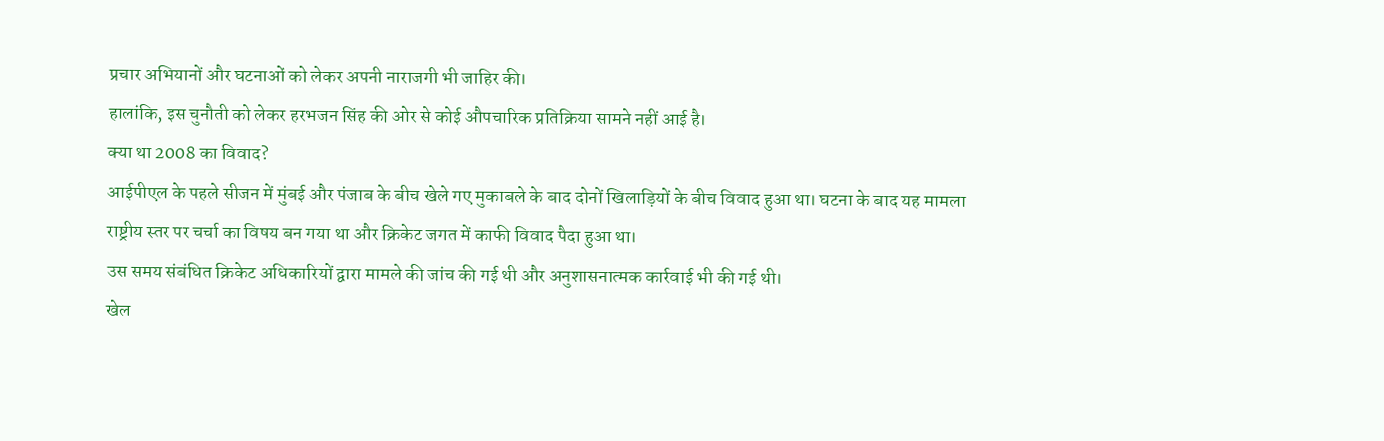प्रचार अभियानों और घटनाओं को लेकर अपनी नाराजगी भी जाहिर की।
हालांकि, इस चुनौती को लेकर हरभजन सिंह की ओर से कोई औपचारिक प्रतिक्रिया सामने नहीं आई है।
क्या था 2008 का विवाद?
आईपीएल के पहले सीजन में मुंबई और पंजाब के बीच खेले गए मुकाबले के बाद दोनों खिलाड़ियों के बीच विवाद हुआ था। घटना के बाद यह मामला राष्ट्रीय स्तर पर चर्चा का विषय बन गया था और क्रिकेट जगत में काफी विवाद पैदा हुआ था।
उस समय संबंधित क्रिकेट अधिकारियों द्वारा मामले की जांच की गई थी और अनुशासनात्मक कार्रवाई भी की गई थी।
खेल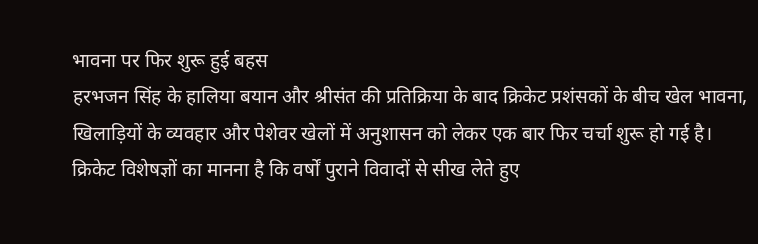भावना पर फिर शुरू हुई बहस
हरभजन सिंह के हालिया बयान और श्रीसंत की प्रतिक्रिया के बाद क्रिकेट प्रशंसकों के बीच खेल भावना, खिलाड़ियों के व्यवहार और पेशेवर खेलों में अनुशासन को लेकर एक बार फिर चर्चा शुरू हो गई है।
क्रिकेट विशेषज्ञों का मानना है कि वर्षों पुराने विवादों से सीख लेते हुए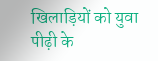खिलाड़ियों को युवा पीढ़ी के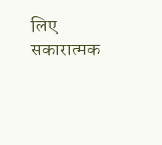लिए सकारात्मक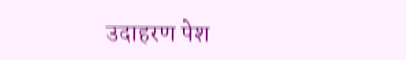उदाहरण पेश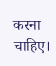करना चाहिए।